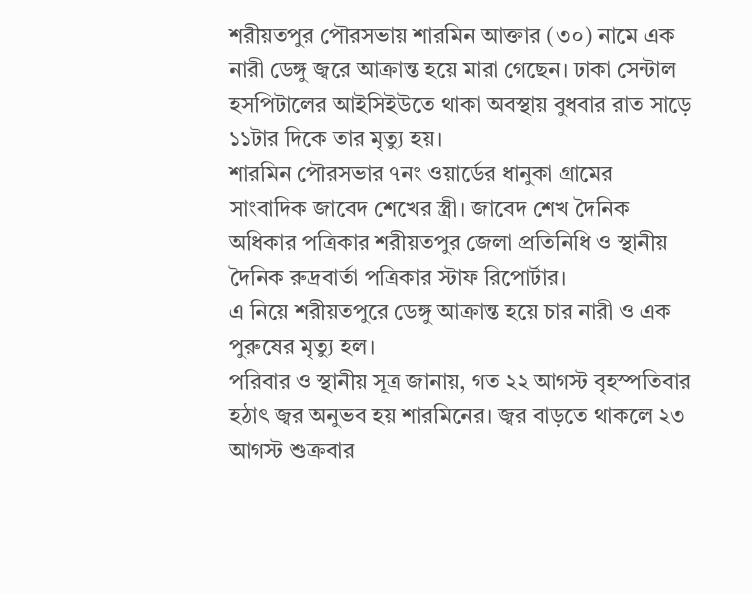শরীয়তপুর পৌরসভায় শারমিন আক্তার (৩০) নামে এক নারী ডেঙ্গু জ্বরে আক্রান্ত হয়ে মারা গেছেন। ঢাকা সেন্টাল হসপিটালের আইসিইউতে থাকা অবস্থায় বুধবার রাত সাড়ে ১১টার দিকে তার মৃত্যু হয়।
শারমিন পৌরসভার ৭নং ওয়ার্ডের ধানুকা গ্রামের সাংবাদিক জাবেদ শেখের স্ত্রী। জাবেদ শেখ দৈনিক অধিকার পত্রিকার শরীয়তপুর জেলা প্রতিনিধি ও স্থানীয় দৈনিক রুদ্রবার্তা পত্রিকার স্টাফ রিপোর্টার।
এ নিয়ে শরীয়তপুরে ডেঙ্গু আক্রান্ত হয়ে চার নারী ও এক পুরুষের মৃত্যু হল।
পরিবার ও স্থানীয় সূত্র জানায়, গত ২২ আগস্ট বৃহস্পতিবার হঠাৎ জ্বর অনুভব হয় শারমিনের। জ্বর বাড়তে থাকলে ২৩ আগস্ট শুক্রবার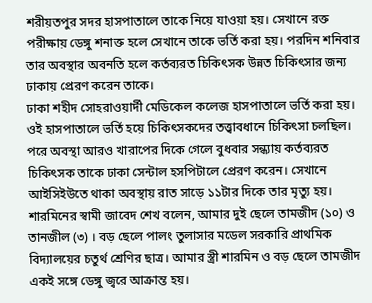শরীয়তপুর সদর হাসপাতালে তাকে নিয়ে যাওয়া হয়। সেখানে রক্ত পরীক্ষায় ডেঙ্গু শনাক্ত হলে সেখানে তাকে ভর্তি করা হয়। পরদিন শনিবার তার অবস্থার অবনতি হলে কর্তব্যরত চিকিৎসক উন্নত চিকিৎসার জন্য ঢাকায় প্রেরণ করেন তাকে।
ঢাকা শহীদ সোহরাওয়ার্দী মেডিকেল কলেজ হাসপাতালে ভর্তি করা হয়। ওই হাসপাতালে ভর্তি হয়ে চিকিৎসকদের তত্ত্বাবধানে চিকিৎসা চলছিল।
পরে অবস্থা আরও খারাপের দিকে গেলে বুধবার সন্ধ্যায় কর্তব্যরত চিকিৎসক তাকে ঢাকা সেন্টাল হসপিটালে প্রেরণ করেন। সেখানে আইসিইউতে থাকা অবস্থায় রাত সাড়ে ১১টার দিকে তার মৃত্যু হয়।
শারমিনের স্বামী জাবেদ শেখ বলেন, আমার দুই ছেলে তামজীদ (১০) ও তানজীল (৩) । বড় ছেলে পালং তুলাসার মডেল সরকারি প্রাথমিক বিদ্যালয়ের চতুর্থ শ্রেণির ছাত্র। আমার স্ত্রী শারমিন ও বড় ছেলে তামজীদ একই সঙ্গে ডেঙ্গু জ্বরে আক্রান্ত হয়।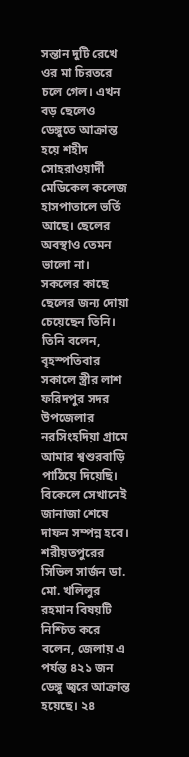সন্তান দুটি রেখে ওর মা চিরতরে চলে গেল। এখন বড় ছেলেও ডেঙ্গুতে আক্রান্ত হয়ে শহীদ সোহরাওয়ার্দী মেডিকেল কলেজ হাসপাতালে ভর্তি আছে। ছেলের অবস্থাও তেমন ভালো না। সকলের কাছে ছেলের জন্য দোয়া চেয়েছেন তিনি।
তিনি বলেন, বৃহস্পতিবার সকালে স্ত্রীর লাশ ফরিদপুর সদর উপজেলার নরসিংহদিয়া গ্রামে আমার শ্বশুরবাড়ি পাঠিয়ে দিয়েছি। বিকেলে সেখানেই জানাজা শেষে দাফন সম্পন্ন হবে।
শরীয়তপুরের সিভিল সার্জন ডা. মো. খলিলুর রহমান বিষয়টি নিশ্চিত করে বলেন, জেলায় এ পর্যন্ত ৪২১ জন ডেঙ্গু জ্বরে আক্রান্ত হয়েছে। ২৪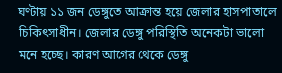ঘণ্টায় ১১ জন ডেঙ্গুতে আক্রান্ত হয়ে জেলার হাসপাতালে চিকিৎসাধীন। জেলার ডেঙ্গু পরিস্থিতি অনেকটা ভালো মনে হচ্ছে। কারণ আগের থেকে ডেঙ্গু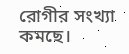রোগীর সংখ্যা কমছে।